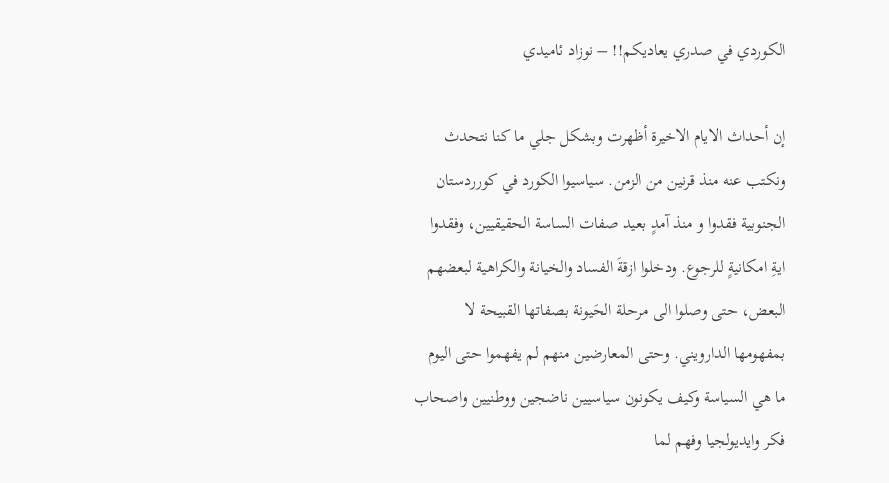الكوردي في صدري يعاديكم!! – نوزاد ئاميدي

إن أحداث الايام الاخيرة أظهرت وبشكل جلي ما كنا نتحدث ونكتب عنه منذ قرنين من الزمن. سياسيوا الكورد في كورردستان الجنوبية فقدوا و منذ آمدٍ بعيد صفات الساسة الحقيقيين، وفقدوا ايةِ امكانيةٍ للرجوع. ودخلوا ازقةَ الفساد والخيانة والكراهية لبعضهم البعض، حتى وصلوا الى مرحلة الحَيونة بصفاتها القبيحة لا بمفهومها الدارويني. وحتى المعارضين منهم لم يفهموا حتى اليوم ما هي السياسة وكيف يكونون سياسيين ناضجين ووطنيين واصحاب فكر وايديولجيا وفهم لما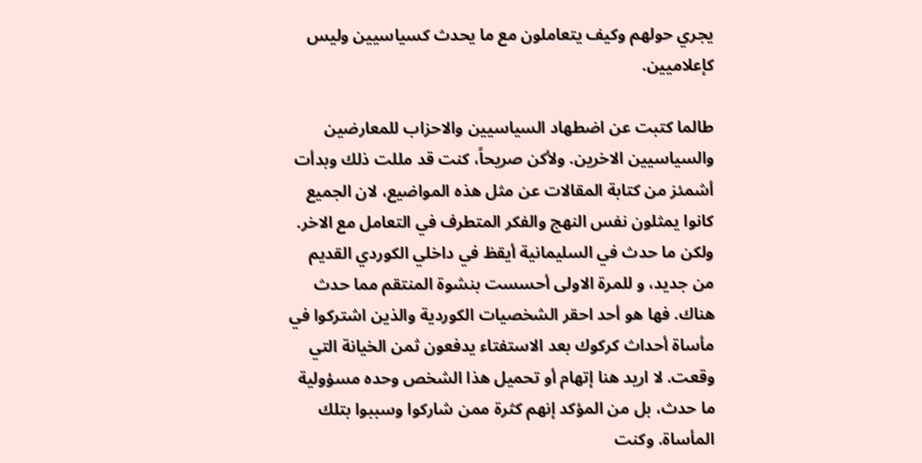يجري حولهم وكيف يتعاملون مع ما يحدث كسياسيين وليس كإعلاميين.

طالما كتبت عن اضطهاد السياسيين والاحزاب للمعارضين والسياسيين الاخرين. ولأكن صريحاً، كنت قد مللت ذلك وبدأت أشمئز من كتابة المقالات عن مثل هذه المواضيع، لان الجميع كانوا يمثلون نفس النهج والفكر المتطرف في التعامل مع الاخر. ولكن ما حدث في السليمانية أيقظ في داخلي الكوردي القديم من جديد، و للمرة الاولى أحسست بنشوة المنتقم مما حدث هناك. فها هو أحد احقر الشخصيات الكوردية والذين اشتركوا في مأساة أحداث كركوك بعد الاستفتاء يدفعون ثمن الخيانة التي وقعت. لا اريد هنا إتهام أو تحميل هذا الشخص وحده مسؤولية ما حدث، بل من المؤكد إنهم كثرة ممن شاركوا وسببوا بتلك المأساة. وكنت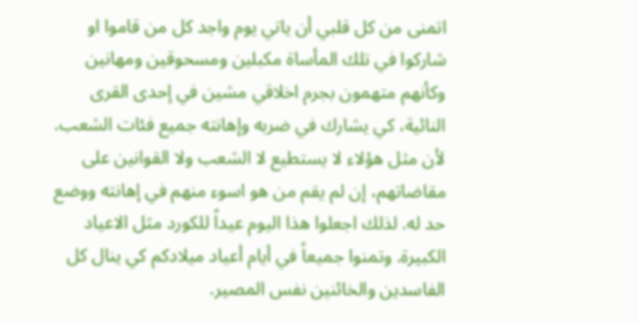اتمنى من كل قلبي أن ياتي يوم واجد كل من قاموا او شاركوا في تلك المأساة مكبلين ومسحوقين ومهانين وكأنهم متهمون بجرم اخلاقي مشين في إحدى القرى النائية، كي يشارك في ضربه وإهانته جميع فئات الشعب. لأن مثل هؤلاء لا يستطيع لا الشعب ولا القوانين على مقاضاتهم، إن لم يقم من هو اسوء منهم في إهانته ووضع حد له. لذلك اجعلوا هذا اليوم عيداً للكورد مثل الاعياد الكبيرة. وتمنوا جميعاً في أيام أعياد ميلادكم كي ينال كل الفاسدين والخائنين نفس المصير.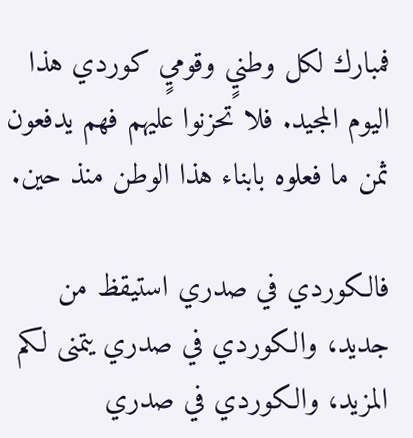فمبارك لكل وطنيٍ وقوميٍ كوردي هذا اليوم المجيد. فلا تحزنوا عليهم فهم يدفعون ثمن ما فعلوه بابناء هذا الوطن منذ حين.

فالكوردي في صدري استيقظ من جديد، والكوردي في صدري يتمنى لكم المزيد، والكوردي في صدري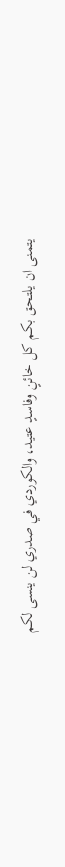يتمنى ان يلتحق بكم كل خائنٍ وفاسدٍ عتيد، والكوردي في صدري لن ينسى لكم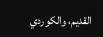القديم، والكوردي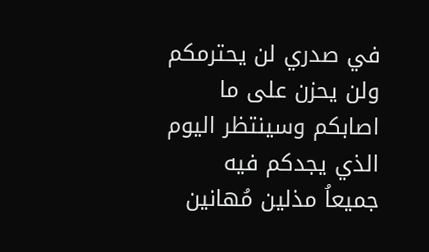في صدري لن يحترمكم ولن يحزن على ما اصابكم وسينتظر اليوم الذي يجدكم فيه جميعاُ مذلين مُهانين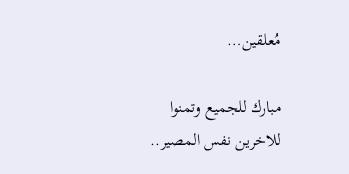مُعلقين…

مبارك للجميع وتمنوا للاخرين نفس المصير..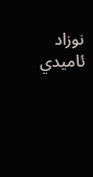نوزاد ئاميدي